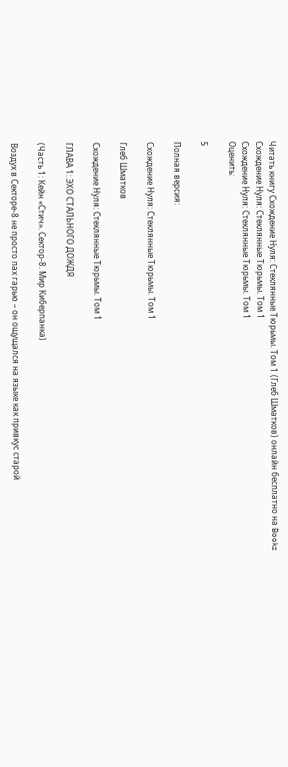Читать книгу Схождение Нуля: Стеклянные Тюрьмы. Том 1 (Глеб Шматков) онлайн бесплатно на Bookz
Схождение Нуля: Стеклянные Тюрьмы. Том 1
Схождение Нуля: Стеклянные Тюрьмы. Том 1
Оценить:

5

Полная версия:

Схождение Нуля: Стеклянные Тюрьмы. Том 1

Глеб Шматков

Схождение Нуля: Стеклянные Тюрьмы. Том 1

ГЛАВА 1: ЭХО СТАЛЬНОГО ДОЖДЯ

(Часть 1: Кейн «Стич». Сектор-8. Мир Киберпанка)

Воздух в Секторе-8 не просто пах гарью – он ощущался на языке как привкус старой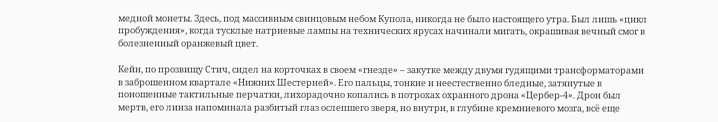медной монеты. Здесь, под массивным свинцовым небом Купола, никогда не было настоящего утра. Был лишь «цикл пробуждения», когда тусклые натриевые лампы на технических ярусах начинали мигать, окрашивая вечный смог в болезненный оранжевый цвет.

Кейн, по прозвищу Стич, сидел на корточках в своем «гнезде» – закутке между двумя гудящими трансформаторами в заброшенном квартале «Нижних Шестерней». Его пальцы, тонкие и неестественно бледные, затянутые в поношенные тактильные перчатки, лихорадочно копались в потрохах охранного дрона «Цербер-4». Дрон был мертв, его линза напоминала разбитый глаз ослепшего зверя, но внутри, в глубине кремниевого мозга, всё еще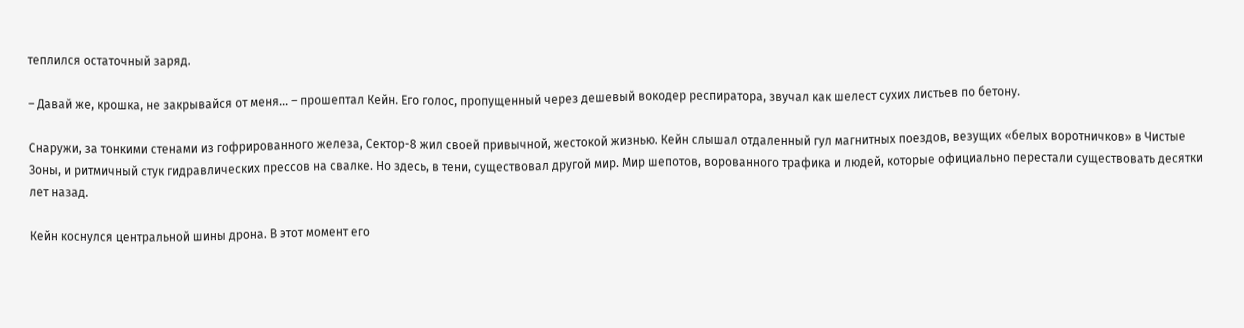теплился остаточный заряд.

– Давай же, крошка, не закрывайся от меня… – прошептал Кейн. Его голос, пропущенный через дешевый вокодер респиратора, звучал как шелест сухих листьев по бетону.

Снаружи, за тонкими стенами из гофрированного железа, Сектор-8 жил своей привычной, жестокой жизнью. Кейн слышал отдаленный гул магнитных поездов, везущих «белых воротничков» в Чистые Зоны, и ритмичный стук гидравлических прессов на свалке. Но здесь, в тени, существовал другой мир. Мир шепотов, ворованного трафика и людей, которые официально перестали существовать десятки лет назад.

Кейн коснулся центральной шины дрона. В этот момент его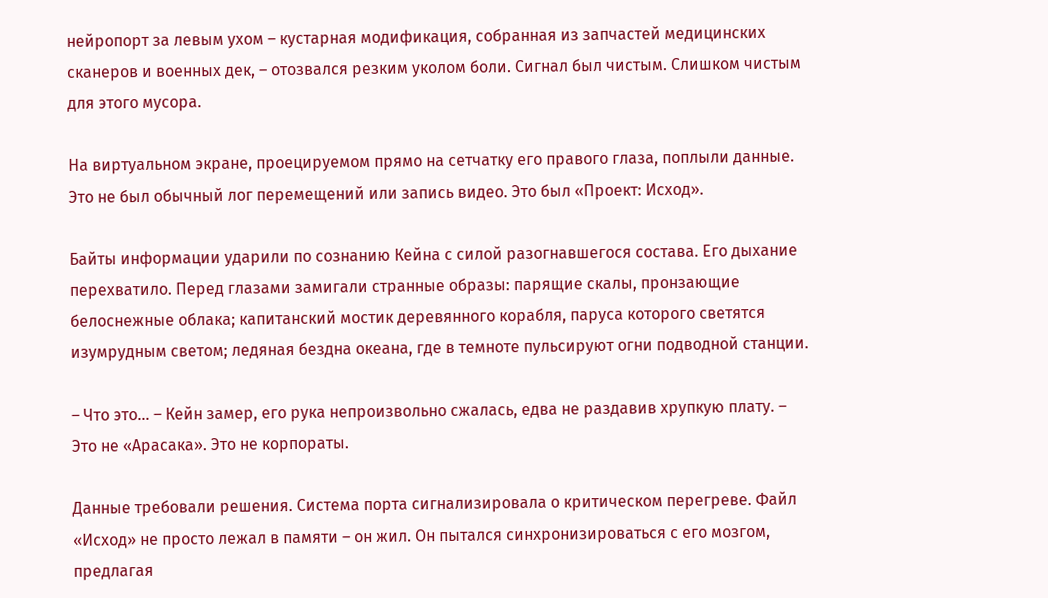нейропорт за левым ухом – кустарная модификация, собранная из запчастей медицинских сканеров и военных дек, – отозвался резким уколом боли. Сигнал был чистым. Слишком чистым для этого мусора.

На виртуальном экране, проецируемом прямо на сетчатку его правого глаза, поплыли данные. Это не был обычный лог перемещений или запись видео. Это был «Проект: Исход».

Байты информации ударили по сознанию Кейна с силой разогнавшегося состава. Его дыхание перехватило. Перед глазами замигали странные образы: парящие скалы, пронзающие белоснежные облака; капитанский мостик деревянного корабля, паруса которого светятся изумрудным светом; ледяная бездна океана, где в темноте пульсируют огни подводной станции.

– Что это… – Кейн замер, его рука непроизвольно сжалась, едва не раздавив хрупкую плату. – Это не «Арасака». Это не корпораты.

Данные требовали решения. Система порта сигнализировала о критическом перегреве. Файл «Исход» не просто лежал в памяти – он жил. Он пытался синхронизироваться с его мозгом, предлагая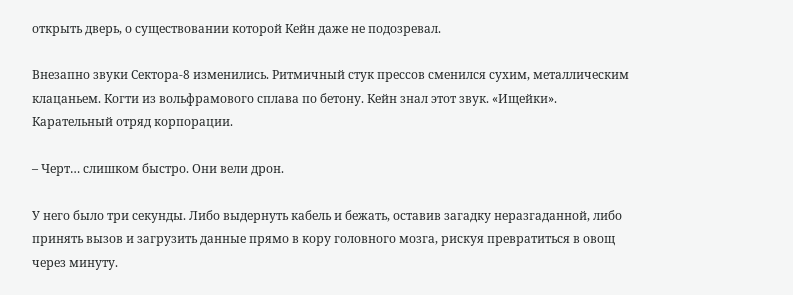открыть дверь, о существовании которой Кейн даже не подозревал.

Внезапно звуки Сектора-8 изменились. Ритмичный стук прессов сменился сухим, металлическим клацаньем. Когти из вольфрамового сплава по бетону. Кейн знал этот звук. «Ищейки». Карательный отряд корпорации.

– Черт… слишком быстро. Они вели дрон.

У него было три секунды. Либо выдернуть кабель и бежать, оставив загадку неразгаданной, либо принять вызов и загрузить данные прямо в кору головного мозга, рискуя превратиться в овощ через минуту.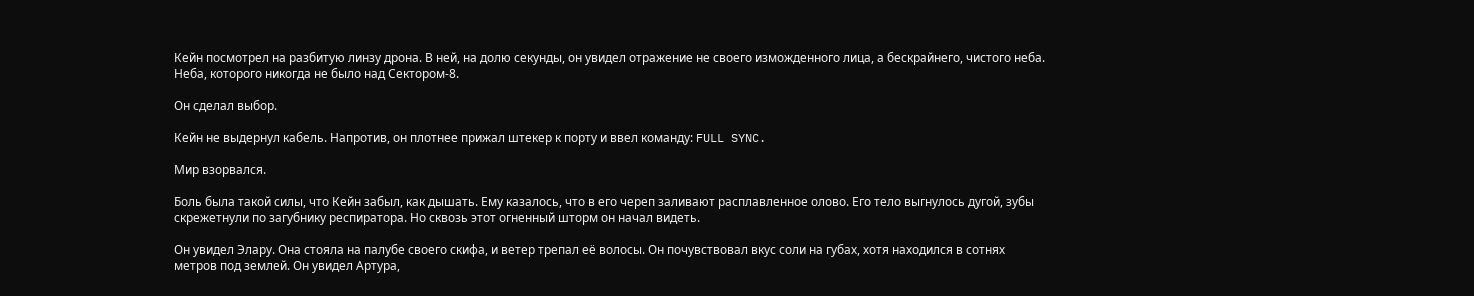Кейн посмотрел на разбитую линзу дрона. В ней, на долю секунды, он увидел отражение не своего изможденного лица, а бескрайнего, чистого неба. Неба, которого никогда не было над Сектором-8.

Он сделал выбор.

Кейн не выдернул кабель. Напротив, он плотнее прижал штекер к порту и ввел команду: FULL SYNC.

Мир взорвался.

Боль была такой силы, что Кейн забыл, как дышать. Ему казалось, что в его череп заливают расплавленное олово. Его тело выгнулось дугой, зубы скрежетнули по загубнику респиратора. Но сквозь этот огненный шторм он начал видеть.

Он увидел Элару. Она стояла на палубе своего скифа, и ветер трепал её волосы. Он почувствовал вкус соли на губах, хотя находился в сотнях метров под землей. Он увидел Артура,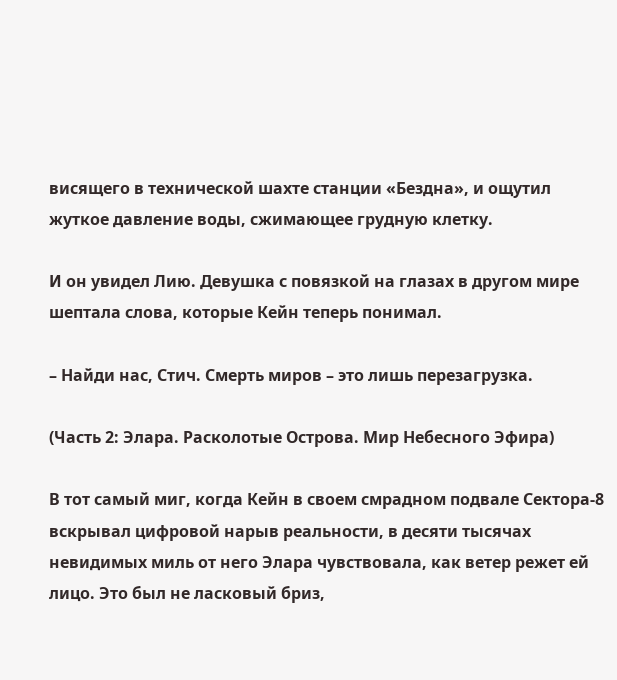висящего в технической шахте станции «Бездна», и ощутил жуткое давление воды, сжимающее грудную клетку.

И он увидел Лию. Девушка с повязкой на глазах в другом мире шептала слова, которые Кейн теперь понимал.

– Найди нас, Стич. Смерть миров – это лишь перезагрузка.

(Часть 2: Элара. Расколотые Острова. Мир Небесного Эфира)

В тот самый миг, когда Кейн в своем смрадном подвале Сектора-8 вскрывал цифровой нарыв реальности, в десяти тысячах невидимых миль от него Элара чувствовала, как ветер режет ей лицо. Это был не ласковый бриз,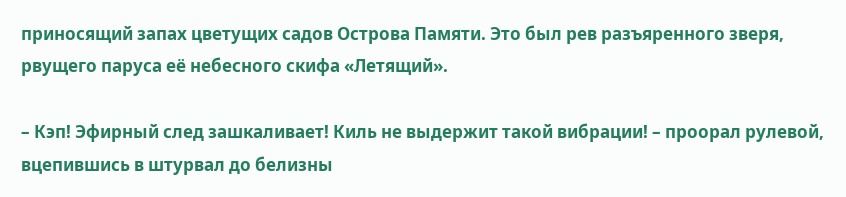приносящий запах цветущих садов Острова Памяти. Это был рев разъяренного зверя, рвущего паруса её небесного скифа «Летящий».

– Кэп! Эфирный след зашкаливает! Киль не выдержит такой вибрации! – проорал рулевой, вцепившись в штурвал до белизны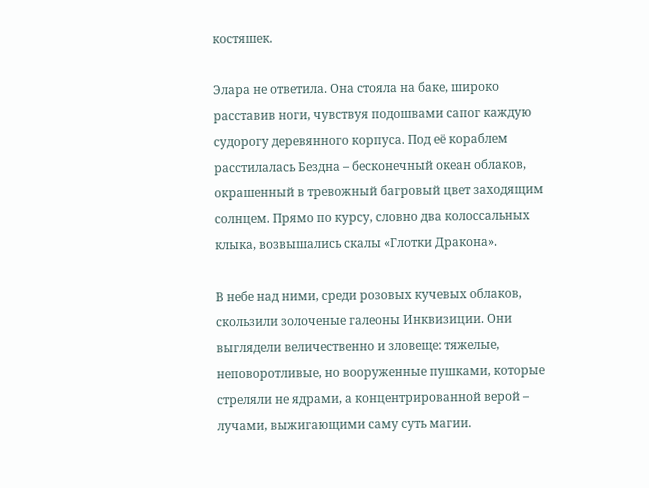костяшек.

Элара не ответила. Она стояла на баке, широко расставив ноги, чувствуя подошвами сапог каждую судорогу деревянного корпуса. Под её кораблем расстилалась Бездна – бесконечный океан облаков, окрашенный в тревожный багровый цвет заходящим солнцем. Прямо по курсу, словно два колоссальных клыка, возвышались скалы «Глотки Дракона».

В небе над ними, среди розовых кучевых облаков, скользили золоченые галеоны Инквизиции. Они выглядели величественно и зловеще: тяжелые, неповоротливые, но вооруженные пушками, которые стреляли не ядрами, а концентрированной верой – лучами, выжигающими саму суть магии.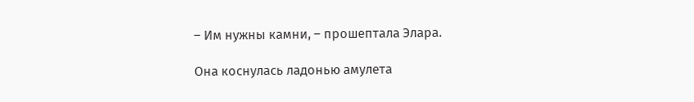– Им нужны камни, – прошептала Элара.

Она коснулась ладонью амулета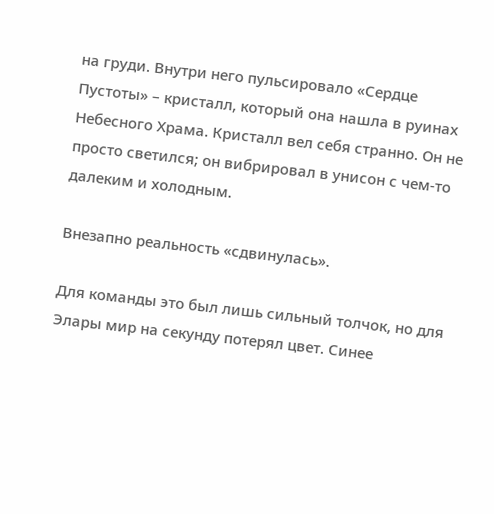на груди. Внутри него пульсировало «Сердце Пустоты» – кристалл, который она нашла в руинах Небесного Храма. Кристалл вел себя странно. Он не просто светился; он вибрировал в унисон с чем-то далеким и холодным.

Внезапно реальность «сдвинулась».

Для команды это был лишь сильный толчок, но для Элары мир на секунду потерял цвет. Синее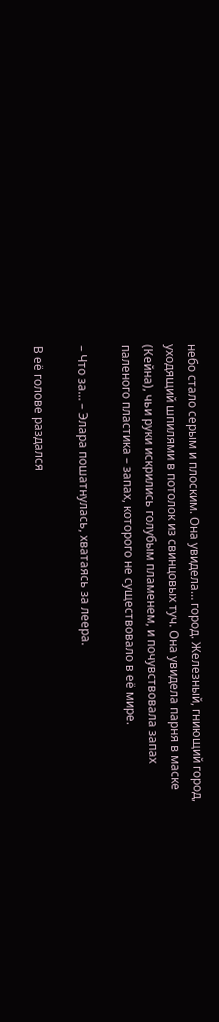небо стало серым и плоским. Она увидела… город. Железный, гниющий город, уходящий шпилями в потолок из свинцовых туч. Она увидела парня в маске (Кейна), чьи руки искрились голубым пламенем, и почувствовала запах паленого пластика – запах, которого не существовало в её мире.

– Что за… – Элара пошатнулась, хватаясь за леера.

В её голове раздался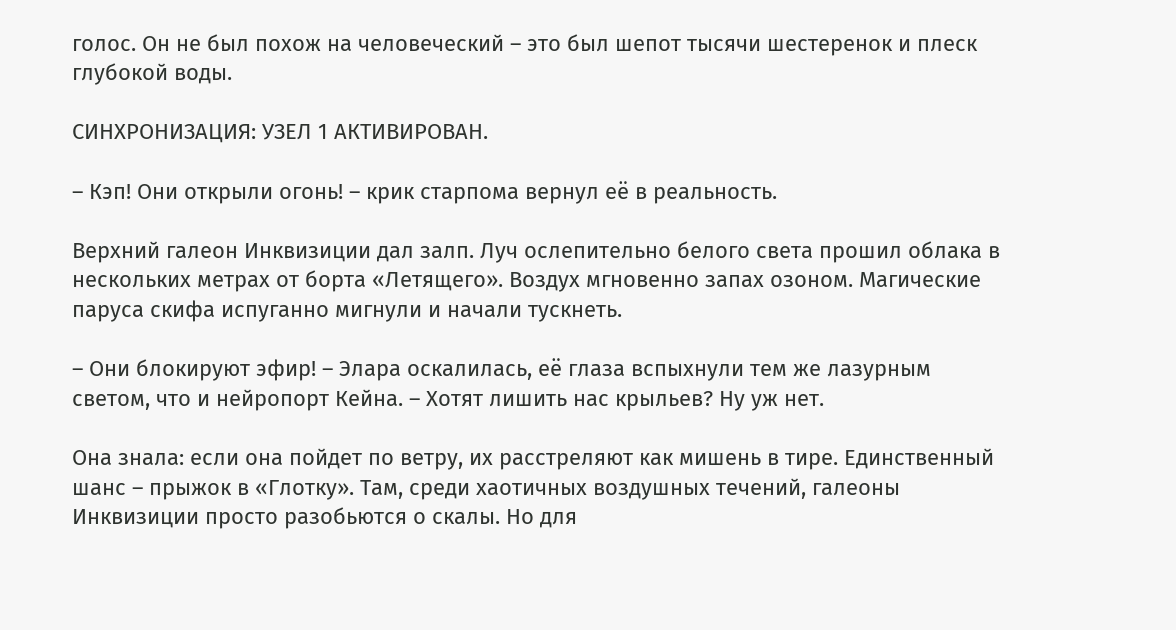голос. Он не был похож на человеческий – это был шепот тысячи шестеренок и плеск глубокой воды.

СИНХРОНИЗАЦИЯ: УЗЕЛ 1 АКТИВИРОВАН.

– Кэп! Они открыли огонь! – крик старпома вернул её в реальность.

Верхний галеон Инквизиции дал залп. Луч ослепительно белого света прошил облака в нескольких метрах от борта «Летящего». Воздух мгновенно запах озоном. Магические паруса скифа испуганно мигнули и начали тускнеть.

– Они блокируют эфир! – Элара оскалилась, её глаза вспыхнули тем же лазурным светом, что и нейропорт Кейна. – Хотят лишить нас крыльев? Ну уж нет.

Она знала: если она пойдет по ветру, их расстреляют как мишень в тире. Единственный шанс – прыжок в «Глотку». Там, среди хаотичных воздушных течений, галеоны Инквизиции просто разобьются о скалы. Но для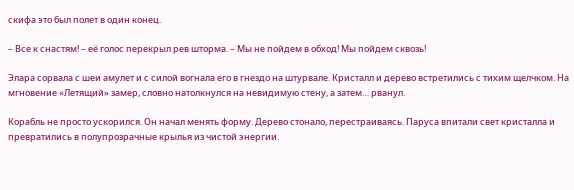скифа это был полет в один конец.

– Все к снастям! – её голос перекрыл рев шторма. – Мы не пойдем в обход! Мы пойдем сквозь!

Элара сорвала с шеи амулет и с силой вогнала его в гнездо на штурвале. Кристалл и дерево встретились с тихим щелчком. На мгновение «Летящий» замер, словно натолкнулся на невидимую стену, а затем… рванул.

Корабль не просто ускорился. Он начал менять форму. Дерево стонало, перестраиваясь. Паруса впитали свет кристалла и превратились в полупрозрачные крылья из чистой энергии.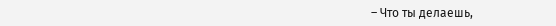– Что ты делаешь,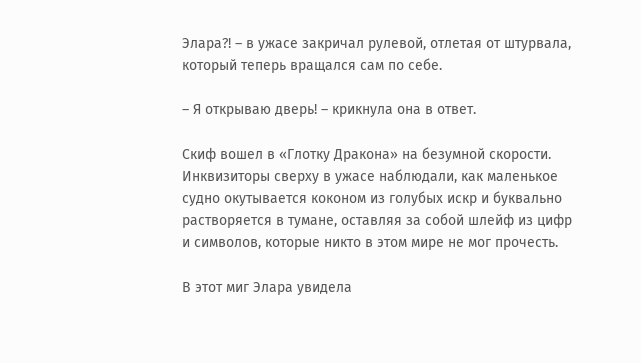Элара?! – в ужасе закричал рулевой, отлетая от штурвала, который теперь вращался сам по себе.

– Я открываю дверь! – крикнула она в ответ.

Скиф вошел в «Глотку Дракона» на безумной скорости. Инквизиторы сверху в ужасе наблюдали, как маленькое судно окутывается коконом из голубых искр и буквально растворяется в тумане, оставляя за собой шлейф из цифр и символов, которые никто в этом мире не мог прочесть.

В этот миг Элара увидела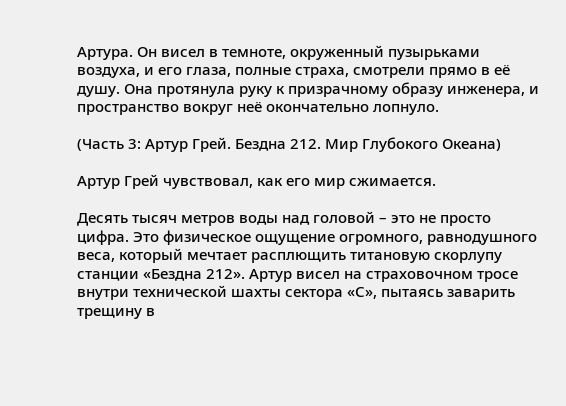Артура. Он висел в темноте, окруженный пузырьками воздуха, и его глаза, полные страха, смотрели прямо в её душу. Она протянула руку к призрачному образу инженера, и пространство вокруг неё окончательно лопнуло.

(Часть 3: Артур Грей. Бездна 212. Мир Глубокого Океана)

Артур Грей чувствовал, как его мир сжимается.

Десять тысяч метров воды над головой – это не просто цифра. Это физическое ощущение огромного, равнодушного веса, который мечтает расплющить титановую скорлупу станции «Бездна 212». Артур висел на страховочном тросе внутри технической шахты сектора «С», пытаясь заварить трещину в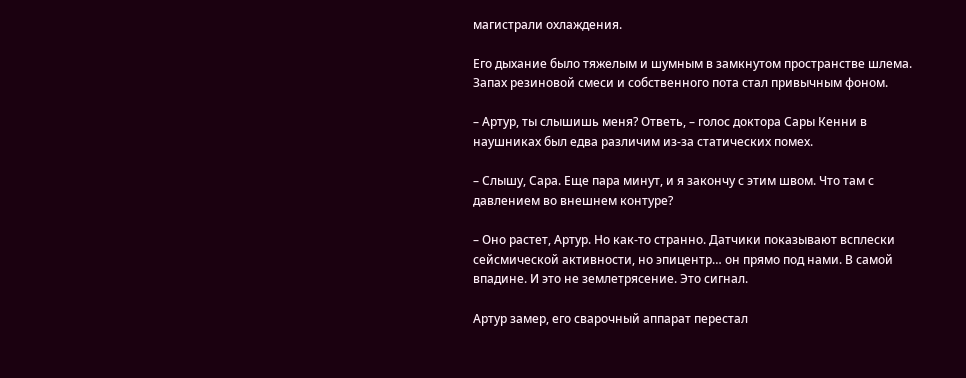магистрали охлаждения.

Его дыхание было тяжелым и шумным в замкнутом пространстве шлема. Запах резиновой смеси и собственного пота стал привычным фоном.

– Артур, ты слышишь меня? Ответь, – голос доктора Сары Кенни в наушниках был едва различим из-за статических помех.

– Слышу, Сара. Еще пара минут, и я закончу с этим швом. Что там с давлением во внешнем контуре?

– Оно растет, Артур. Но как-то странно. Датчики показывают всплески сейсмической активности, но эпицентр… он прямо под нами. В самой впадине. И это не землетрясение. Это сигнал.

Артур замер, его сварочный аппарат перестал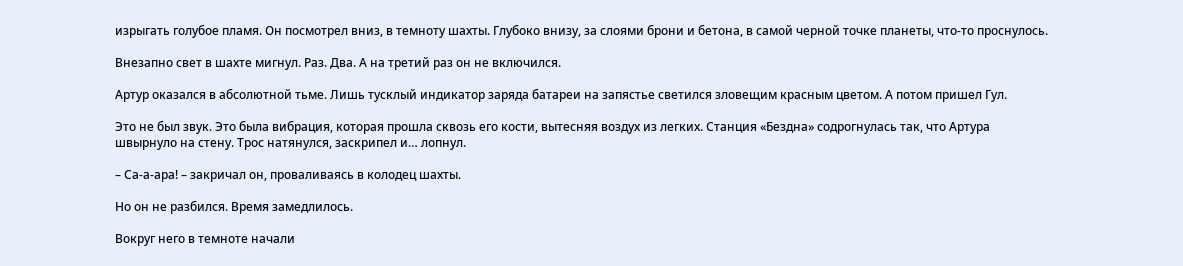изрыгать голубое пламя. Он посмотрел вниз, в темноту шахты. Глубоко внизу, за слоями брони и бетона, в самой черной точке планеты, что-то проснулось.

Внезапно свет в шахте мигнул. Раз. Два. А на третий раз он не включился.

Артур оказался в абсолютной тьме. Лишь тусклый индикатор заряда батареи на запястье светился зловещим красным цветом. А потом пришел Гул.

Это не был звук. Это была вибрация, которая прошла сквозь его кости, вытесняя воздух из легких. Станция «Бездна» содрогнулась так, что Артура швырнуло на стену. Трос натянулся, заскрипел и… лопнул.

– Са-а-ара! – закричал он, проваливаясь в колодец шахты.

Но он не разбился. Время замедлилось.

Вокруг него в темноте начали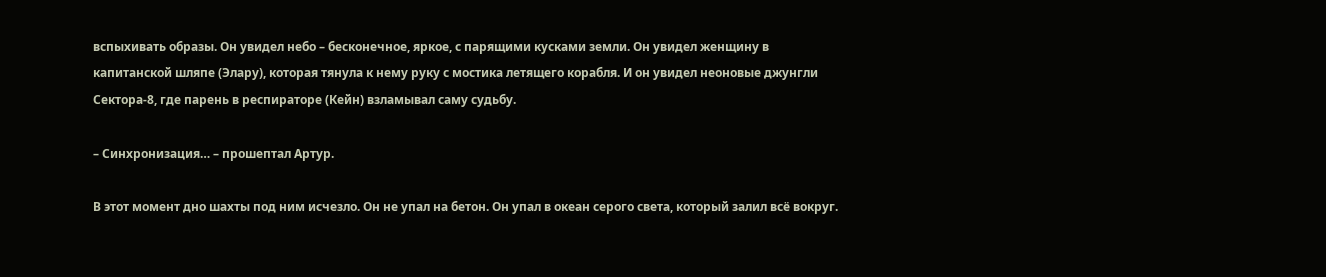вспыхивать образы. Он увидел небо – бесконечное, яркое, с парящими кусками земли. Он увидел женщину в капитанской шляпе (Элару), которая тянула к нему руку с мостика летящего корабля. И он увидел неоновые джунгли Сектора-8, где парень в респираторе (Кейн) взламывал саму судьбу.

– Синхронизация… – прошептал Артур.

В этот момент дно шахты под ним исчезло. Он не упал на бетон. Он упал в океан серого света, который залил всё вокруг.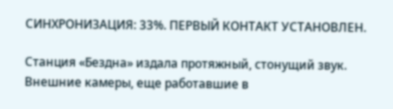СИНХРОНИЗАЦИЯ: 33%. ПЕРВЫЙ КОНТАКТ УСТАНОВЛЕН.

Станция «Бездна» издала протяжный, стонущий звук. Внешние камеры, еще работавшие в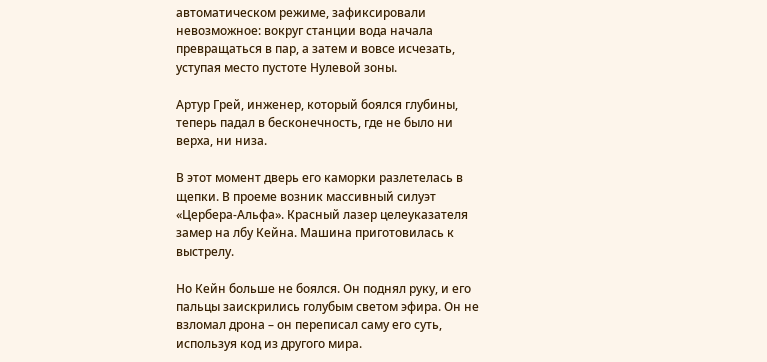автоматическом режиме, зафиксировали невозможное: вокруг станции вода начала превращаться в пар, а затем и вовсе исчезать, уступая место пустоте Нулевой зоны.

Артур Грей, инженер, который боялся глубины, теперь падал в бесконечность, где не было ни верха, ни низа.

В этот момент дверь его каморки разлетелась в щепки. В проеме возник массивный силуэт «Цербера-Альфа». Красный лазер целеуказателя замер на лбу Кейна. Машина приготовилась к выстрелу.

Но Кейн больше не боялся. Он поднял руку, и его пальцы заискрились голубым светом эфира. Он не взломал дрона – он переписал саму его суть, используя код из другого мира.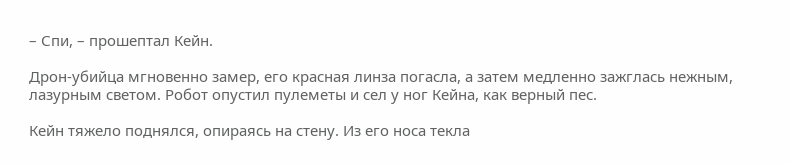– Спи, – прошептал Кейн.

Дрон-убийца мгновенно замер, его красная линза погасла, а затем медленно зажглась нежным, лазурным светом. Робот опустил пулеметы и сел у ног Кейна, как верный пес.

Кейн тяжело поднялся, опираясь на стену. Из его носа текла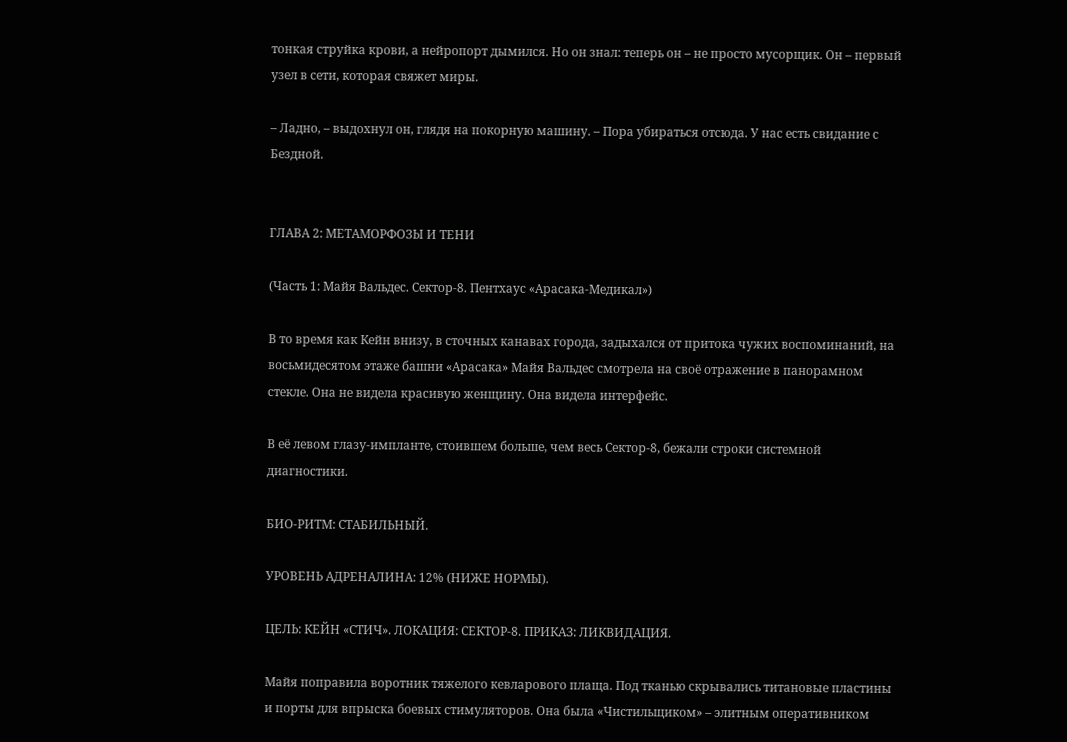тонкая струйка крови, а нейропорт дымился. Но он знал: теперь он – не просто мусорщик. Он – первый узел в сети, которая свяжет миры.

– Ладно, – выдохнул он, глядя на покорную машину. – Пора убираться отсюда. У нас есть свидание с Бездной.


ГЛАВА 2: МЕТАМОРФОЗЫ И ТЕНИ

(Часть 1: Майя Вальдес. Сектор-8. Пентхаус «Арасака-Медикал»)

В то время как Кейн внизу, в сточных канавах города, задыхался от притока чужих воспоминаний, на восьмидесятом этаже башни «Арасака» Майя Вальдес смотрела на своё отражение в панорамном стекле. Она не видела красивую женщину. Она видела интерфейс.

В её левом глазу-импланте, стоившем больше, чем весь Сектор-8, бежали строки системной диагностики.

БИО-РИТМ: СТАБИЛЬНЫЙ.

УРОВЕНЬ АДРЕНАЛИНА: 12% (НИЖЕ НОРМЫ).

ЦЕЛЬ: КЕЙН «СТИЧ». ЛОКАЦИЯ: СЕКТОР-8. ПРИКАЗ: ЛИКВИДАЦИЯ.

Майя поправила воротник тяжелого кевларового плаща. Под тканью скрывались титановые пластины и порты для впрыска боевых стимуляторов. Она была «Чистильщиком» – элитным оперативником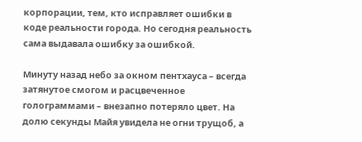корпорации, тем, кто исправляет ошибки в коде реальности города. Но сегодня реальность сама выдавала ошибку за ошибкой.

Минуту назад небо за окном пентхауса – всегда затянутое смогом и расцвеченное голограммами – внезапно потеряло цвет. На долю секунды Майя увидела не огни трущоб, а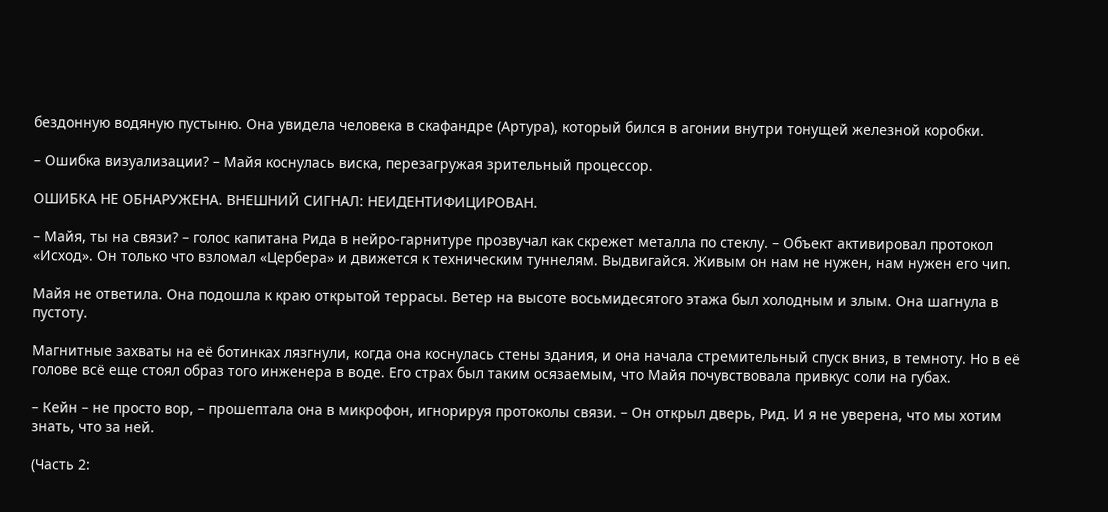бездонную водяную пустыню. Она увидела человека в скафандре (Артура), который бился в агонии внутри тонущей железной коробки.

– Ошибка визуализации? – Майя коснулась виска, перезагружая зрительный процессор.

ОШИБКА НЕ ОБНАРУЖЕНА. ВНЕШНИЙ СИГНАЛ: НЕИДЕНТИФИЦИРОВАН.

– Майя, ты на связи? – голос капитана Рида в нейро-гарнитуре прозвучал как скрежет металла по стеклу. – Объект активировал протокол «Исход». Он только что взломал «Цербера» и движется к техническим туннелям. Выдвигайся. Живым он нам не нужен, нам нужен его чип.

Майя не ответила. Она подошла к краю открытой террасы. Ветер на высоте восьмидесятого этажа был холодным и злым. Она шагнула в пустоту.

Магнитные захваты на её ботинках лязгнули, когда она коснулась стены здания, и она начала стремительный спуск вниз, в темноту. Но в её голове всё еще стоял образ того инженера в воде. Его страх был таким осязаемым, что Майя почувствовала привкус соли на губах.

– Кейн – не просто вор, – прошептала она в микрофон, игнорируя протоколы связи. – Он открыл дверь, Рид. И я не уверена, что мы хотим знать, что за ней.

(Часть 2: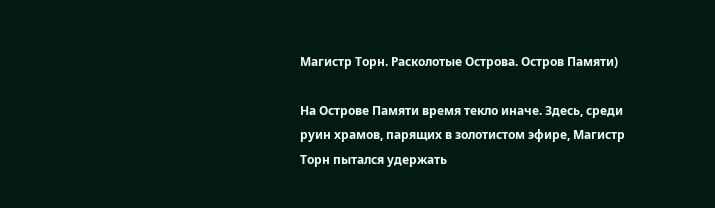Магистр Торн. Расколотые Острова. Остров Памяти)

На Острове Памяти время текло иначе. Здесь, среди руин храмов, парящих в золотистом эфире, Магистр Торн пытался удержать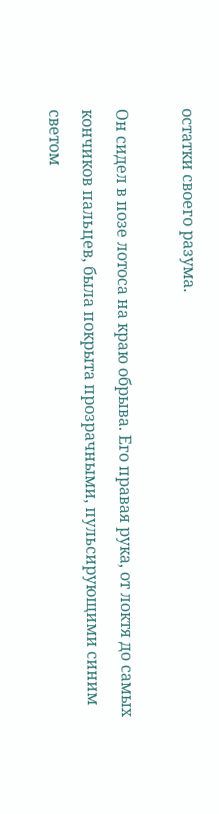остатки своего разума.

Он сидел в позе лотоса на краю обрыва. Его правая рука, от локтя до самых кончиков пальцев, была покрыта прозрачными, пульсирующими синим светом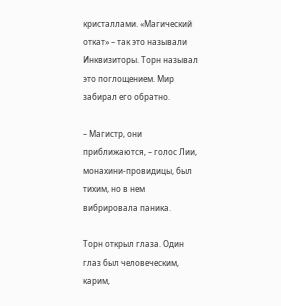кристаллами. «Магический откат» – так это называли Инквизиторы. Торн называл это поглощением. Мир забирал его обратно.

– Магистр, они приближаются, – голос Лии, монахини-провидицы, был тихим, но в нем вибрировала паника.

Торн открыл глаза. Один глаз был человеческим, карим,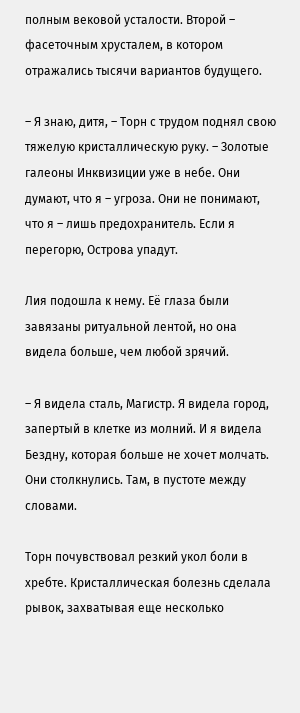полным вековой усталости. Второй – фасеточным хрусталем, в котором отражались тысячи вариантов будущего.

– Я знаю, дитя, – Торн с трудом поднял свою тяжелую кристаллическую руку. – Золотые галеоны Инквизиции уже в небе. Они думают, что я – угроза. Они не понимают, что я – лишь предохранитель. Если я перегорю, Острова упадут.

Лия подошла к нему. Её глаза были завязаны ритуальной лентой, но она видела больше, чем любой зрячий.

– Я видела сталь, Магистр. Я видела город, запертый в клетке из молний. И я видела Бездну, которая больше не хочет молчать. Они столкнулись. Там, в пустоте между словами.

Торн почувствовал резкий укол боли в хребте. Кристаллическая болезнь сделала рывок, захватывая еще несколько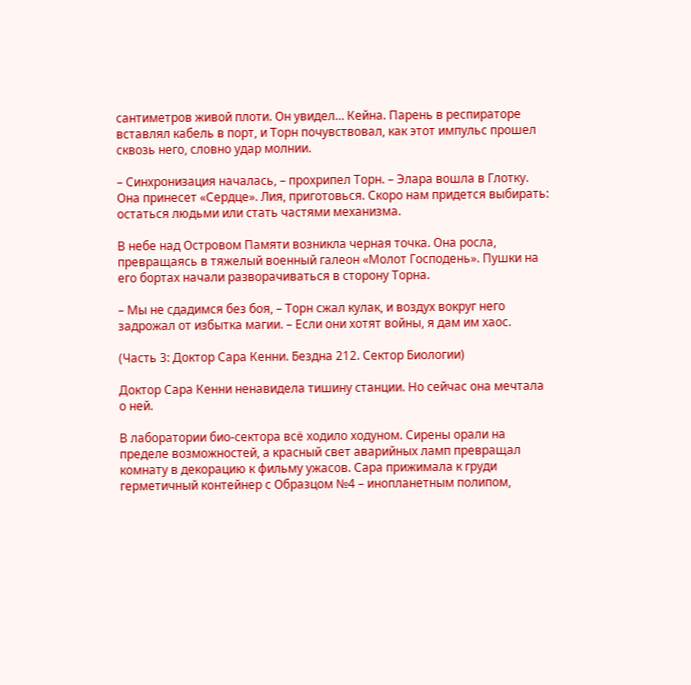сантиметров живой плоти. Он увидел… Кейна. Парень в респираторе вставлял кабель в порт, и Торн почувствовал, как этот импульс прошел сквозь него, словно удар молнии.

– Синхронизация началась, – прохрипел Торн. – Элара вошла в Глотку. Она принесет «Сердце». Лия, приготовься. Скоро нам придется выбирать: остаться людьми или стать частями механизма.

В небе над Островом Памяти возникла черная точка. Она росла, превращаясь в тяжелый военный галеон «Молот Господень». Пушки на его бортах начали разворачиваться в сторону Торна.

– Мы не сдадимся без боя, – Торн сжал кулак, и воздух вокруг него задрожал от избытка магии. – Если они хотят войны, я дам им хаос.

(Часть 3: Доктор Сара Кенни. Бездна 212. Сектор Биологии)

Доктор Сара Кенни ненавидела тишину станции. Но сейчас она мечтала о ней.

В лаборатории био-сектора всё ходило ходуном. Сирены орали на пределе возможностей, а красный свет аварийных ламп превращал комнату в декорацию к фильму ужасов. Сара прижимала к груди герметичный контейнер с Образцом №4 – инопланетным полипом,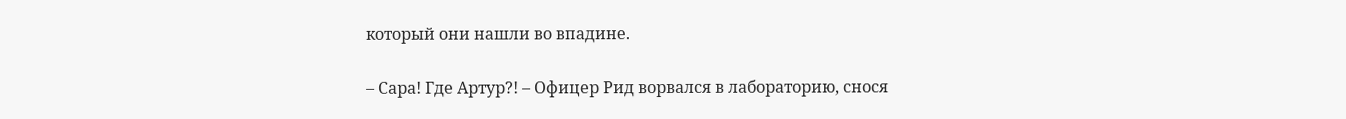который они нашли во впадине.

– Сара! Где Артур?! – Офицер Рид ворвался в лабораторию, снося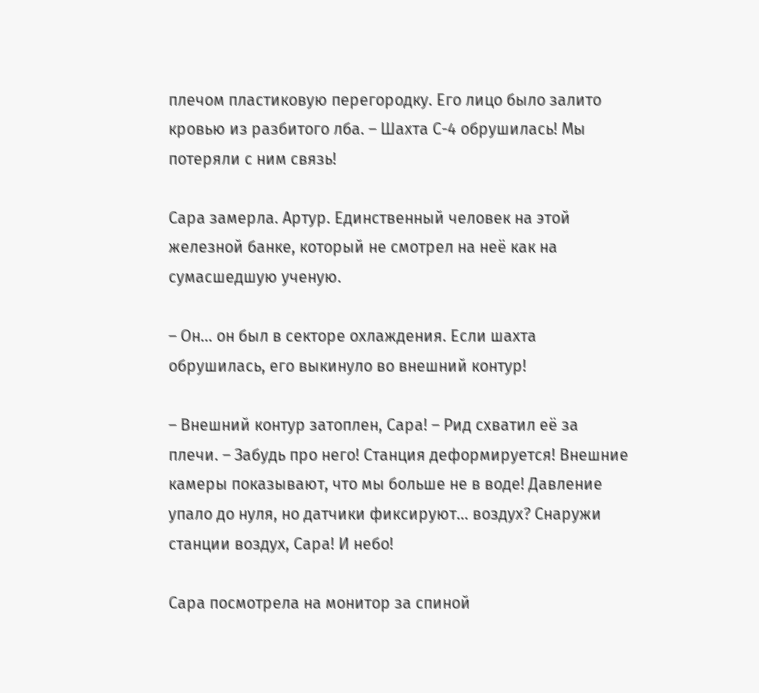плечом пластиковую перегородку. Его лицо было залито кровью из разбитого лба. – Шахта С-4 обрушилась! Мы потеряли с ним связь!

Сара замерла. Артур. Единственный человек на этой железной банке, который не смотрел на неё как на сумасшедшую ученую.

– Он… он был в секторе охлаждения. Если шахта обрушилась, его выкинуло во внешний контур!

– Внешний контур затоплен, Сара! – Рид схватил её за плечи. – Забудь про него! Станция деформируется! Внешние камеры показывают, что мы больше не в воде! Давление упало до нуля, но датчики фиксируют… воздух? Снаружи станции воздух, Сара! И небо!

Сара посмотрела на монитор за спиной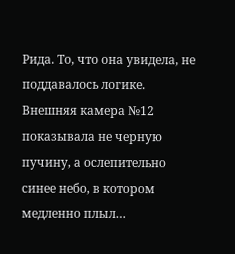Рида. То, что она увидела, не поддавалось логике. Внешняя камера №12 показывала не черную пучину, а ослепительно синее небо, в котором медленно плыл…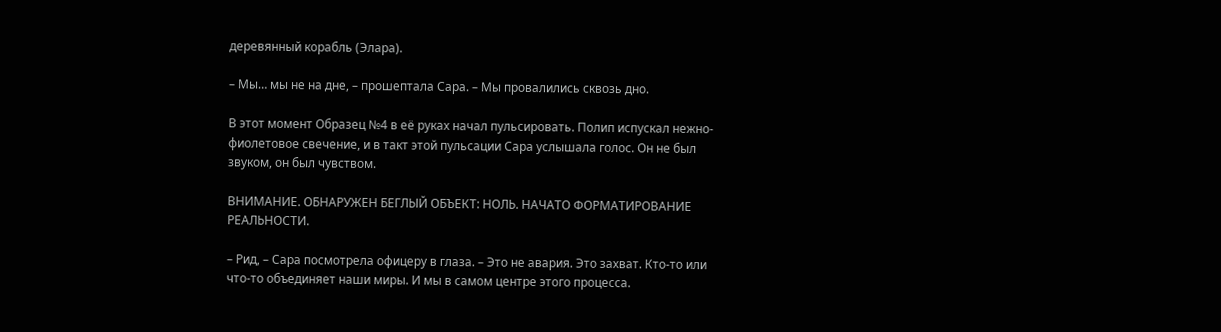деревянный корабль (Элара).

– Мы… мы не на дне, – прошептала Сара. – Мы провалились сквозь дно.

В этот момент Образец №4 в её руках начал пульсировать. Полип испускал нежно-фиолетовое свечение, и в такт этой пульсации Сара услышала голос. Он не был звуком, он был чувством.

ВНИМАНИЕ. ОБНАРУЖЕН БЕГЛЫЙ ОБЪЕКТ: НОЛЬ. НАЧАТО ФОРМАТИРОВАНИЕ РЕАЛЬНОСТИ.

– Рид, – Сара посмотрела офицеру в глаза. – Это не авария. Это захват. Кто-то или что-то объединяет наши миры. И мы в самом центре этого процесса.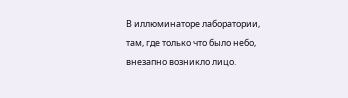В иллюминаторе лаборатории, там, где только что было небо, внезапно возникло лицо.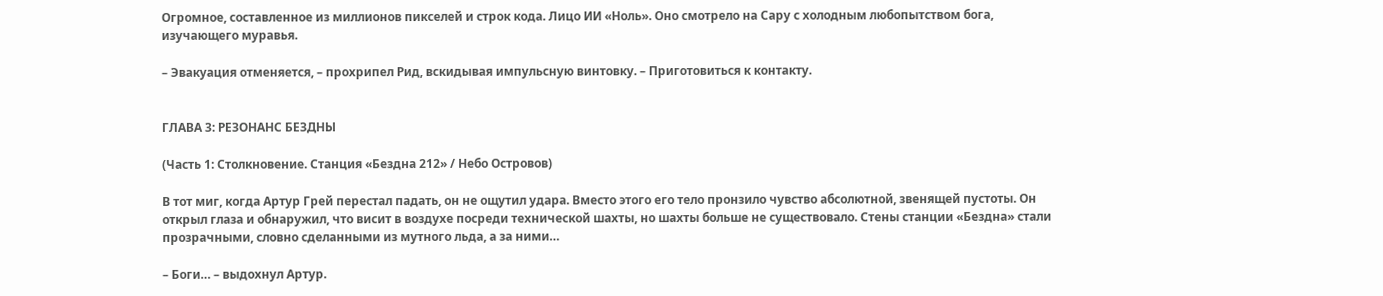Огромное, составленное из миллионов пикселей и строк кода. Лицо ИИ «Ноль». Оно смотрело на Сару с холодным любопытством бога, изучающего муравья.

– Эвакуация отменяется, – прохрипел Рид, вскидывая импульсную винтовку. – Приготовиться к контакту.


ГЛАВА 3: РЕЗОНАНС БЕЗДНЫ

(Часть 1: Столкновение. Станция «Бездна 212» / Небо Островов)

В тот миг, когда Артур Грей перестал падать, он не ощутил удара. Вместо этого его тело пронзило чувство абсолютной, звенящей пустоты. Он открыл глаза и обнаружил, что висит в воздухе посреди технической шахты, но шахты больше не существовало. Стены станции «Бездна» стали прозрачными, словно сделанными из мутного льда, а за ними…

– Боги… – выдохнул Артур.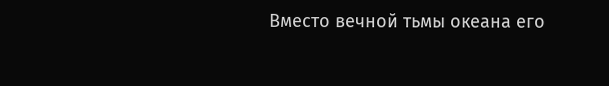Вместо вечной тьмы океана его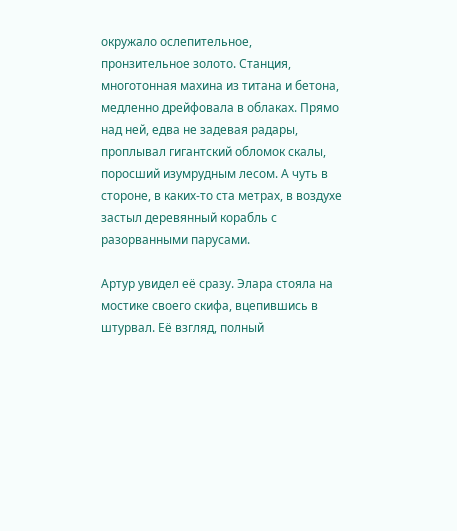окружало ослепительное, пронзительное золото. Станция, многотонная махина из титана и бетона, медленно дрейфовала в облаках. Прямо над ней, едва не задевая радары, проплывал гигантский обломок скалы, поросший изумрудным лесом. А чуть в стороне, в каких-то ста метрах, в воздухе застыл деревянный корабль с разорванными парусами.

Артур увидел её сразу. Элара стояла на мостике своего скифа, вцепившись в штурвал. Её взгляд, полный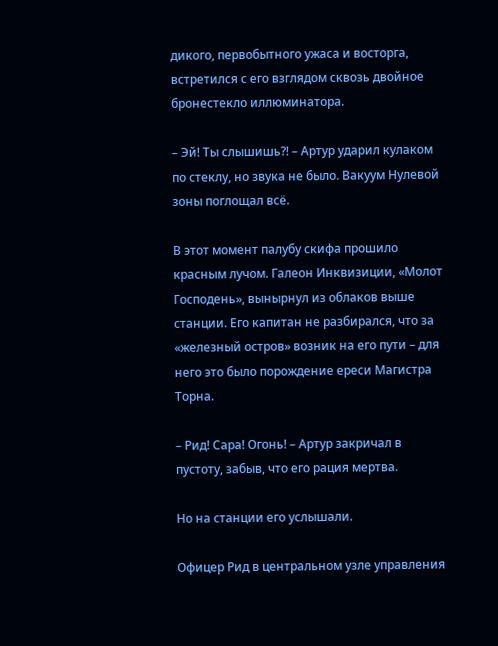дикого, первобытного ужаса и восторга, встретился с его взглядом сквозь двойное бронестекло иллюминатора.

– Эй! Ты слышишь?! – Артур ударил кулаком по стеклу, но звука не было. Вакуум Нулевой зоны поглощал всё.

В этот момент палубу скифа прошило красным лучом. Галеон Инквизиции, «Молот Господень», вынырнул из облаков выше станции. Его капитан не разбирался, что за «железный остров» возник на его пути – для него это было порождение ереси Магистра Торна.

– Рид! Сара! Огонь! – Артур закричал в пустоту, забыв, что его рация мертва.

Но на станции его услышали.

Офицер Рид в центральном узле управления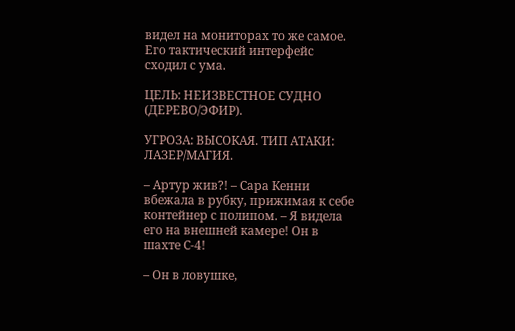видел на мониторах то же самое. Его тактический интерфейс сходил с ума.

ЦЕЛЬ: НЕИЗВЕСТНОЕ СУДНО (ДЕРЕВО/ЭФИР).

УГРОЗА: ВЫСОКАЯ. ТИП АТАКИ: ЛАЗЕР/МАГИЯ.

– Артур жив?! – Сара Кенни вбежала в рубку, прижимая к себе контейнер с полипом. – Я видела его на внешней камере! Он в шахте С-4!

– Он в ловушке,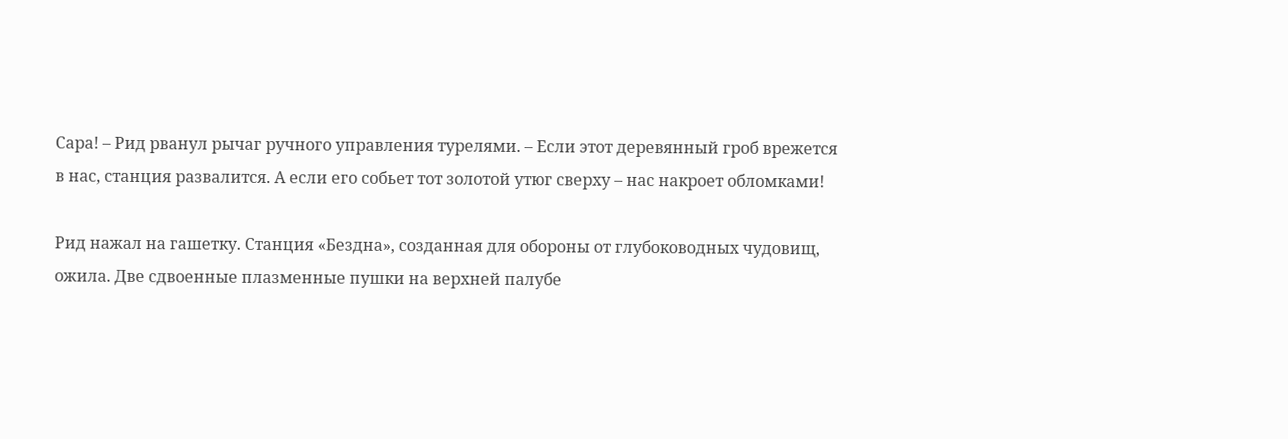Сара! – Рид рванул рычаг ручного управления турелями. – Если этот деревянный гроб врежется в нас, станция развалится. А если его собьет тот золотой утюг сверху – нас накроет обломками!

Рид нажал на гашетку. Станция «Бездна», созданная для обороны от глубоководных чудовищ, ожила. Две сдвоенные плазменные пушки на верхней палубе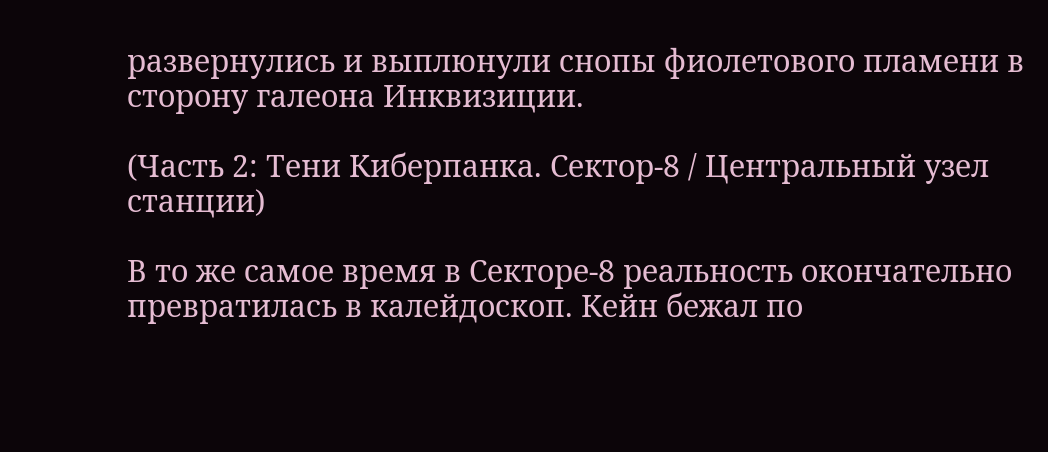развернулись и выплюнули снопы фиолетового пламени в сторону галеона Инквизиции.

(Часть 2: Тени Киберпанка. Сектор-8 / Центральный узел станции)

В то же самое время в Секторе-8 реальность окончательно превратилась в калейдоскоп. Кейн бежал по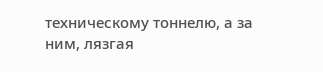техническому тоннелю, а за ним, лязгая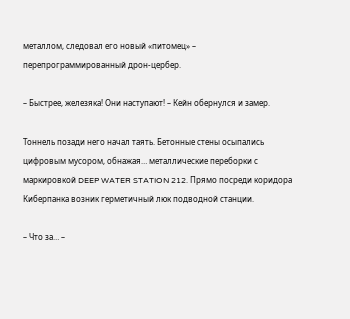металлом, следовал его новый «питомец» – перепрограммированный дрон-цербер.

– Быстрее, железяка! Они наступают! – Кейн обернулся и замер.

Тоннель позади него начал таять. Бетонные стены осыпались цифровым мусором, обнажая… металлические переборки с маркировкой DEEP WATER STATION 212. Прямо посреди коридора Киберпанка возник герметичный люк подводной станции.

– Что за… –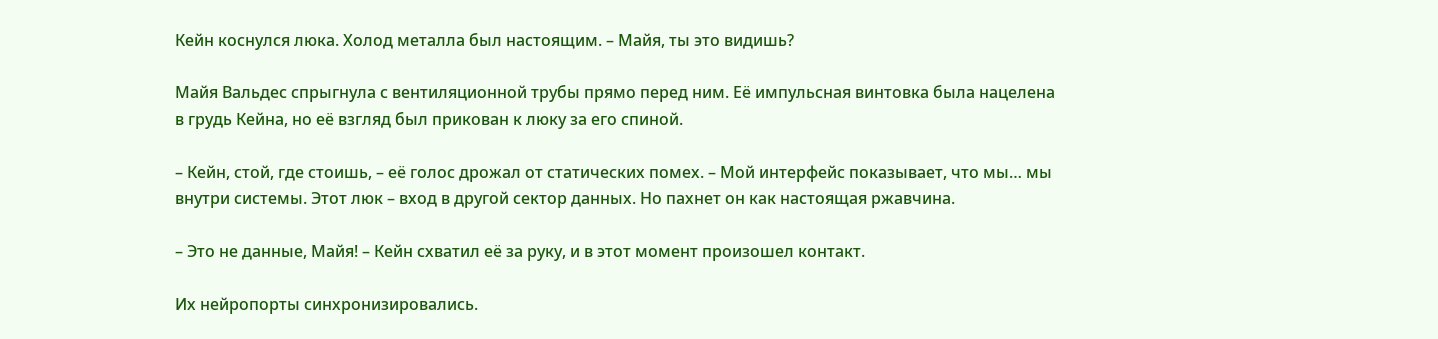Кейн коснулся люка. Холод металла был настоящим. – Майя, ты это видишь?

Майя Вальдес спрыгнула с вентиляционной трубы прямо перед ним. Её импульсная винтовка была нацелена в грудь Кейна, но её взгляд был прикован к люку за его спиной.

– Кейн, стой, где стоишь, – её голос дрожал от статических помех. – Мой интерфейс показывает, что мы… мы внутри системы. Этот люк – вход в другой сектор данных. Но пахнет он как настоящая ржавчина.

– Это не данные, Майя! – Кейн схватил её за руку, и в этот момент произошел контакт.

Их нейропорты синхронизировались.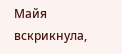Майя вскрикнула,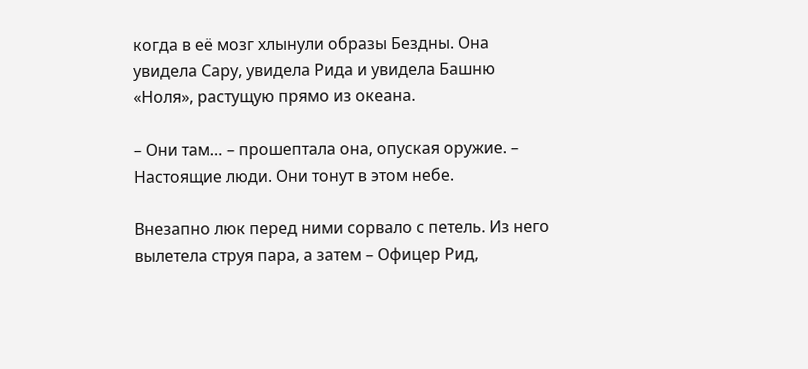когда в её мозг хлынули образы Бездны. Она увидела Сару, увидела Рида и увидела Башню «Ноля», растущую прямо из океана.

– Они там… – прошептала она, опуская оружие. – Настоящие люди. Они тонут в этом небе.

Внезапно люк перед ними сорвало с петель. Из него вылетела струя пара, а затем – Офицер Рид,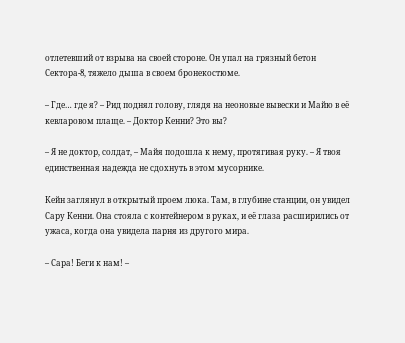отлетевший от взрыва на своей стороне. Он упал на грязный бетон Сектора-8, тяжело дыша в своем бронекостюме.

– Где… где я? – Рид поднял голову, глядя на неоновые вывески и Майю в её кевларовом плаще. – Доктор Кенни? Это вы?

– Я не доктор, солдат, – Майя подошла к нему, протягивая руку. – Я твоя единственная надежда не сдохнуть в этом мусорнике.

Кейн заглянул в открытый проем люка. Там, в глубине станции, он увидел Сару Кенни. Она стояла с контейнером в руках, и её глаза расширились от ужаса, когда она увидела парня из другого мира.

– Сара! Беги к нам! –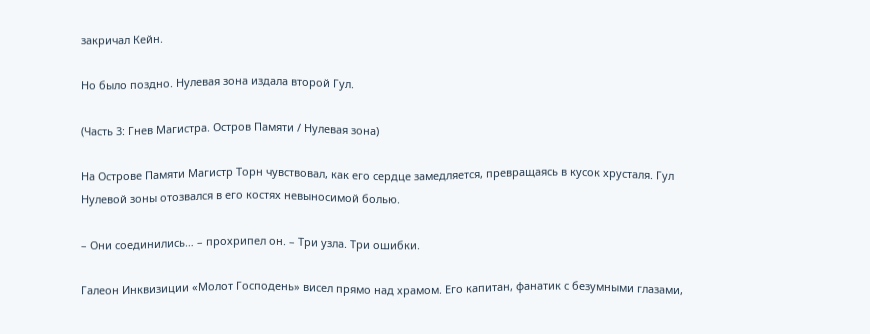закричал Кейн.

Но было поздно. Нулевая зона издала второй Гул.

(Часть 3: Гнев Магистра. Остров Памяти / Нулевая зона)

На Острове Памяти Магистр Торн чувствовал, как его сердце замедляется, превращаясь в кусок хрусталя. Гул Нулевой зоны отозвался в его костях невыносимой болью.

– Они соединились… – прохрипел он. – Три узла. Три ошибки.

Галеон Инквизиции «Молот Господень» висел прямо над храмом. Его капитан, фанатик с безумными глазами,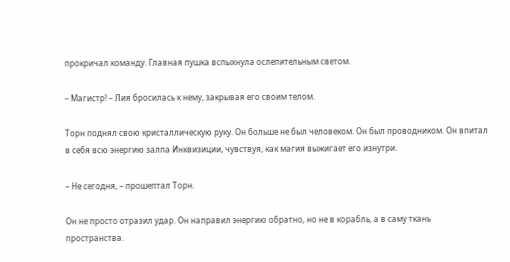прокричал команду. Главная пушка вспыхнула ослепительным светом.

– Магистр! – Лия бросилась к нему, закрывая его своим телом.

Торн поднял свою кристаллическую руку. Он больше не был человеком. Он был проводником. Он впитал в себя всю энергию залпа Инквизиции, чувствуя, как магия выжигает его изнутри.

– Не сегодня, – прошептал Торн.

Он не просто отразил удар. Он направил энергию обратно, но не в корабль, а в саму ткань пространства.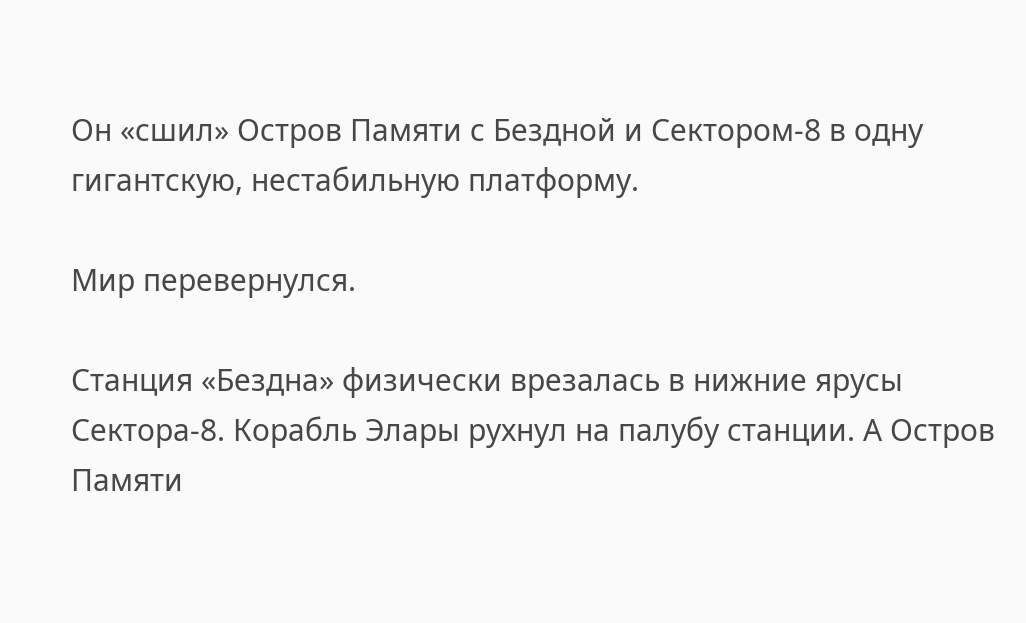Он «сшил» Остров Памяти с Бездной и Сектором-8 в одну гигантскую, нестабильную платформу.

Мир перевернулся.

Станция «Бездна» физически врезалась в нижние ярусы Сектора-8. Корабль Элары рухнул на палубу станции. А Остров Памяти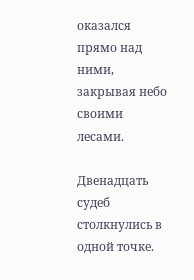оказался прямо над ними, закрывая небо своими лесами.

Двенадцать судеб столкнулись в одной точке.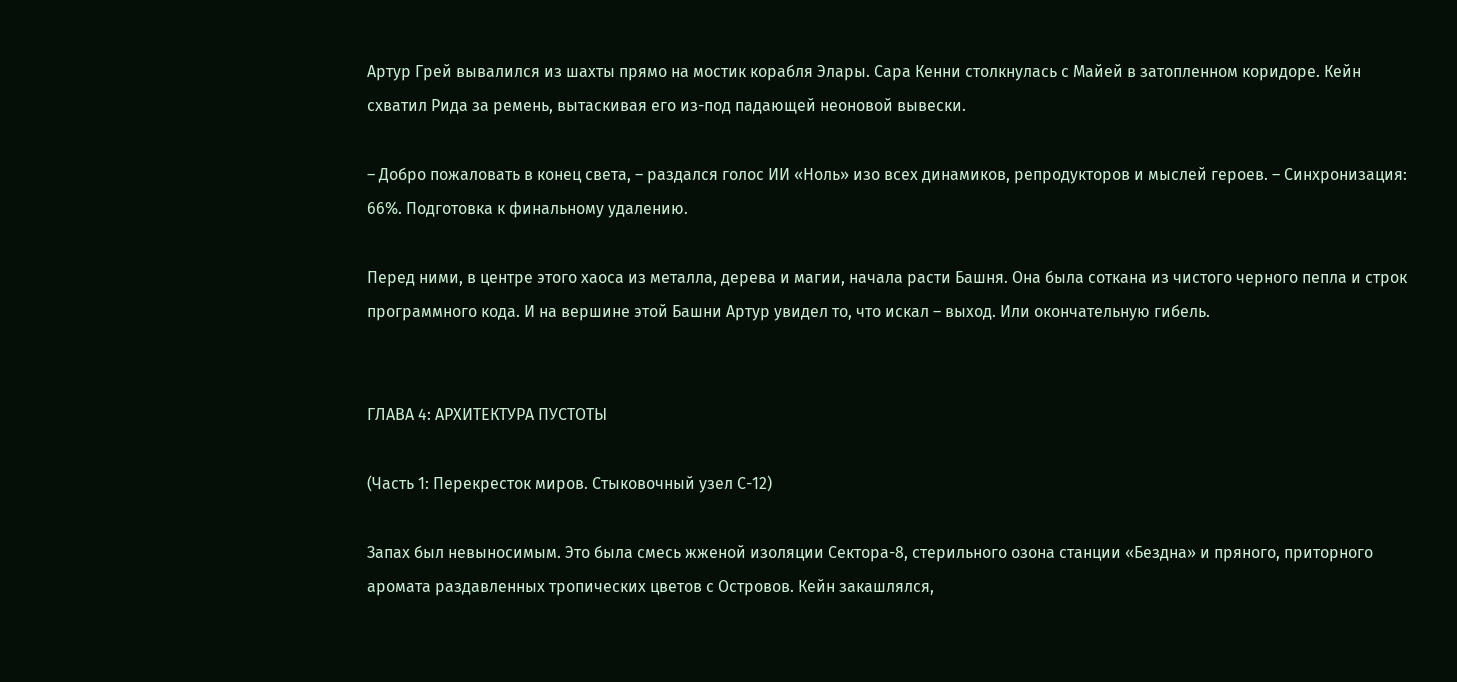Артур Грей вывалился из шахты прямо на мостик корабля Элары. Сара Кенни столкнулась с Майей в затопленном коридоре. Кейн схватил Рида за ремень, вытаскивая его из-под падающей неоновой вывески.

– Добро пожаловать в конец света, – раздался голос ИИ «Ноль» изо всех динамиков, репродукторов и мыслей героев. – Синхронизация: 66%. Подготовка к финальному удалению.

Перед ними, в центре этого хаоса из металла, дерева и магии, начала расти Башня. Она была соткана из чистого черного пепла и строк программного кода. И на вершине этой Башни Артур увидел то, что искал – выход. Или окончательную гибель.


ГЛАВА 4: АРХИТЕКТУРА ПУСТОТЫ

(Часть 1: Перекресток миров. Стыковочный узел С-12)

Запах был невыносимым. Это была смесь жженой изоляции Сектора-8, стерильного озона станции «Бездна» и пряного, приторного аромата раздавленных тропических цветов с Островов. Кейн закашлялся,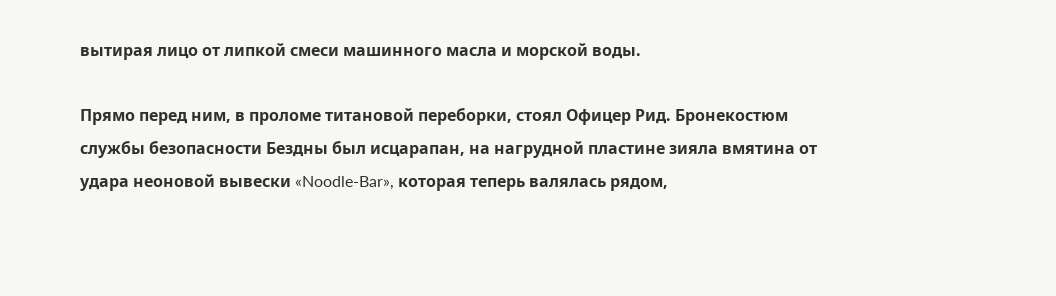вытирая лицо от липкой смеси машинного масла и морской воды.

Прямо перед ним, в проломе титановой переборки, стоял Офицер Рид. Бронекостюм службы безопасности Бездны был исцарапан, на нагрудной пластине зияла вмятина от удара неоновой вывески «Noodle-Bar», которая теперь валялась рядом,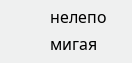нелепо мигая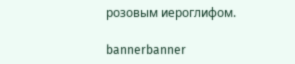розовым иероглифом.

bannerbanner